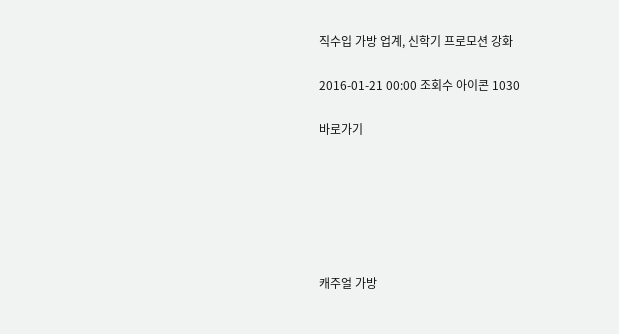직수입 가방 업계, 신학기 프로모션 강화

2016-01-21 00:00 조회수 아이콘 1030

바로가기






캐주얼 가방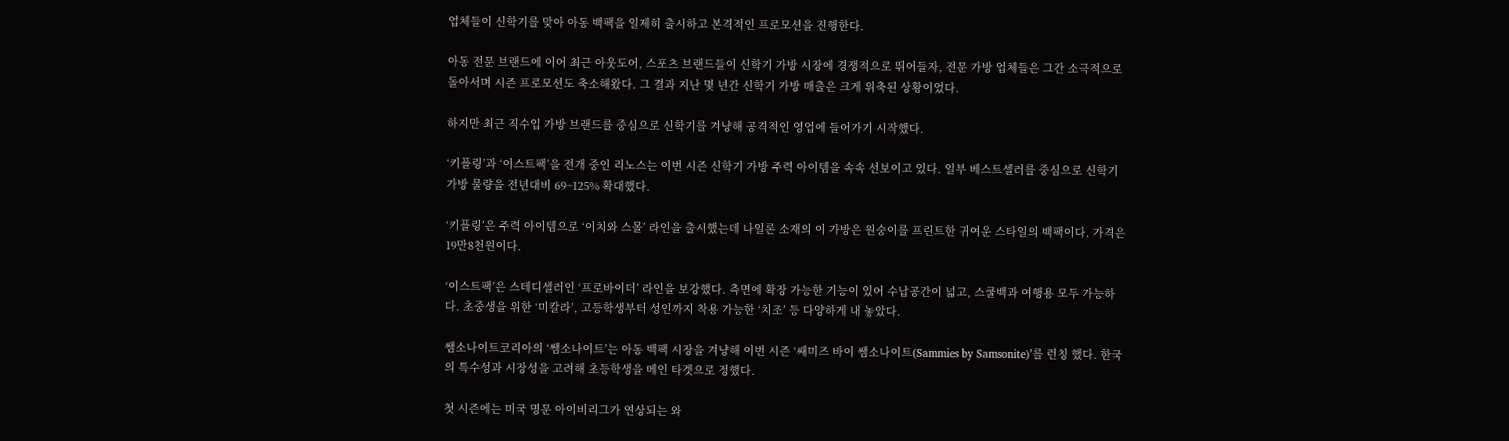업체들이 신학기를 맞아 아동 백팩을 일제히 출시하고 본격적인 프로모션을 진행한다.

아동 전문 브랜드에 이어 최근 아웃도어, 스포츠 브랜드들이 신학기 가방 시장에 경쟁적으로 뛰어들자, 전문 가방 업체들은 그간 소극적으로 돌아서며 시즌 프로모션도 축소해왔다. 그 결과 지난 몇 년간 신학기 가방 매출은 크게 위축된 상황이었다.

하지만 최근 직수입 가방 브랜드를 중심으로 신학기를 겨냥해 공격적인 영업에 들어가기 시작했다.

‘키플링’과 ‘이스트팩’을 전개 중인 리노스는 이번 시즌 신학기 가방 주력 아이템을 속속 선보이고 있다. 일부 베스트셀러를 중심으로 신학기 가방 물량을 전년대비 69~125% 확대했다.

‘키플링’은 주력 아이템으로 ‘이치와 스몰’ 라인을 출시했는데 나일론 소재의 이 가방은 원숭이를 프린트한 귀여운 스타일의 백팩이다. 가격은 19만8천원이다.

‘이스트팩’은 스테디셀러인 ‘프로바이더’ 라인을 보강했다. 측면에 확장 가능한 기능이 있어 수납공간이 넓고, 스쿨백과 여행용 모두 가능하다. 초중생을 위한 ‘미칼라’, 고등학생부터 성인까지 착용 가능한 ‘치조’ 등 다양하게 내 놓았다.

쌤소나이트코리아의 ‘쌤소나이트’는 아동 백팩 시장을 겨냥해 이번 시즌 ‘쌔미즈 바이 쌤소나이트(Sammies by Samsonite)’를 런칭 했다. 한국의 특수성과 시장성을 고려해 초등학생을 메인 타겟으로 정했다.

첫 시즌에는 미국 명문 아이비리그가 연상되는 와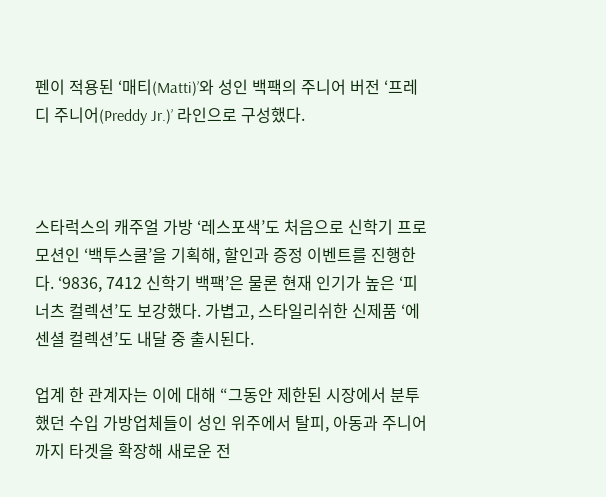펜이 적용된 ‘매티(Matti)’와 성인 백팩의 주니어 버전 ‘프레디 주니어(Preddy Jr.)’ 라인으로 구성했다.



스타럭스의 캐주얼 가방 ‘레스포색’도 처음으로 신학기 프로모션인 ‘백투스쿨’을 기획해, 할인과 증정 이벤트를 진행한다. ‘9836, 7412 신학기 백팩’은 물론 현재 인기가 높은 ‘피너츠 컬렉션’도 보강했다. 가볍고, 스타일리쉬한 신제품 ‘에센셜 컬렉션’도 내달 중 출시된다.

업계 한 관계자는 이에 대해 “그동안 제한된 시장에서 분투했던 수입 가방업체들이 성인 위주에서 탈피, 아동과 주니어까지 타겟을 확장해 새로운 전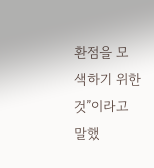환점을 모색하기 위한 것”이라고 말했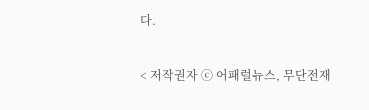다.


< 저작권자 ⓒ 어패럴뉴스, 무단전재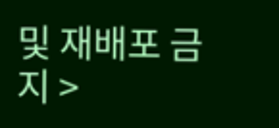및 재배포 금지 >